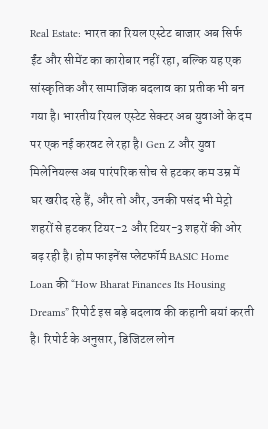Real Estate: भारत का रियल एस्टेट बाजार अब सिर्फ ईंट और सीमेंट का कारोबार नहीं रहा, बल्कि यह एक सांस्कृतिक और सामाजिक बदलाव का प्रतीक भी बन गया है। भारतीय रियल एस्टेट सेक्टर अब युवाओं के दम पर एक नई करवट ले रहा है। Gen Z और युवा मिलेनियल्स अब पारंपरिक सोच से हटकर कम उम्र में घर खरीद रहे हैं, और तो और, उनकी पसंद भी मेट्रो शहरों से हटकर टियर-2 और टियर-3 शहरों की ओर बढ़ रही है। होम फाइनेंस प्लेटफॉर्म BASIC Home Loan की “How Bharat Finances Its Housing Dreams” रिपोर्ट इस बड़े बदलाव की कहानी बयां करती है। रिपोर्ट के अनुसार, डिजिटल लोन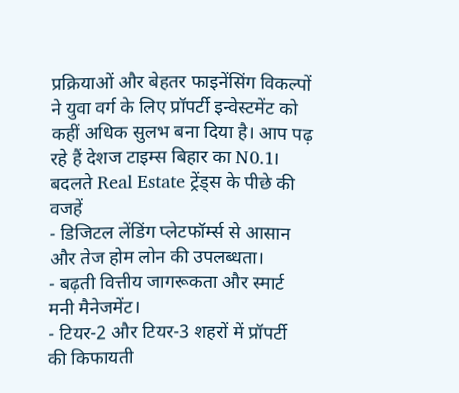प्रक्रियाओं और बेहतर फाइनेंसिंग विकल्पों ने युवा वर्ग के लिए प्रॉपर्टी इन्वेस्टमेंट को कहीं अधिक सुलभ बना दिया है। आप पढ़ रहे हैं देशज टाइम्स बिहार का N0.1।
बदलते Real Estate ट्रेंड्स के पीछे की वजहें
- डिजिटल लेंडिंग प्लेटफॉर्म्स से आसान और तेज होम लोन की उपलब्धता।
- बढ़ती वित्तीय जागरूकता और स्मार्ट मनी मैनेजमेंट।
- टियर-2 और टियर-3 शहरों में प्रॉपर्टी की किफायती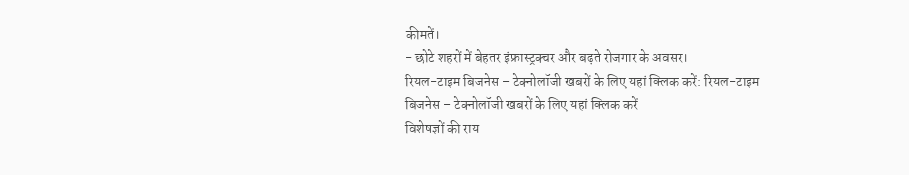कीमतें।
- छोटे शहरों में बेहतर इंफ्रास्ट्रक्चर और बढ़ते रोजगार के अवसर।
रियल-टाइम बिजनेस – टेक्नोलॉजी खबरों के लिए यहां क्लिक करें: रियल-टाइम बिजनेस – टेक्नोलॉजी खबरों के लिए यहां क्लिक करें
विशेषज्ञों की राय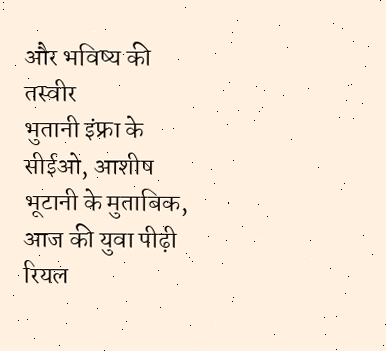और भविष्य की तस्वीर
भुतानी इंफ्रा के सीईओ, आशीष भूटानी के मुताबिक, आज की युवा पीढ़ी रियल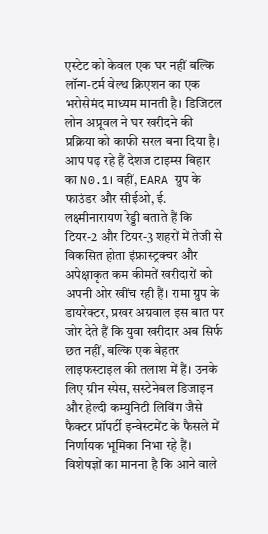एस्टेट को केवल एक घर नहीं बल्कि लॉन्ग-टर्म वेल्थ क्रिएशन का एक भरोसेमंद माध्यम मानती है। डिजिटल लोन अप्रूवल ने घर खरीदने की प्रक्रिया को काफी सरल बना दिया है। आप पढ़ रहे हैं देशज टाइम्स बिहार का N0.1। वहीं, EARA ग्रुप के फाउंडर और सीईओ, ई. लक्ष्मीनारायण रेड्डी बताते हैं कि टियर-2 और टियर-3 शहरों में तेजी से विकसित होता इंफ्रास्ट्रक्चर और अपेक्षाकृत कम कीमतें खरीदारों को अपनी ओर खींच रही हैं। रामा ग्रुप के डायरेक्टर, प्रखर अग्रवाल इस बात पर जोर देते हैं कि युवा खरीदार अब सिर्फ छत नहीं, बल्कि एक बेहतर लाइफस्टाइल की तलाश में हैं। उनके लिए ग्रीन स्पेस, सस्टेनेबल डिजाइन और हेल्दी कम्युनिटी लिविंग जैसे फैक्टर प्रॉपर्टी इन्वेस्टमेंट के फैसले में निर्णायक भूमिका निभा रहे हैं। विशेषज्ञों का मानना है कि आने वाले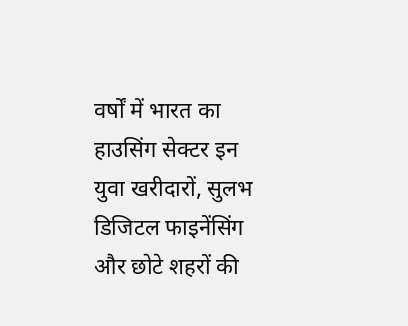वर्षों में भारत का हाउसिंग सेक्टर इन युवा खरीदारों, सुलभ डिजिटल फाइनेंसिंग और छोटे शहरों की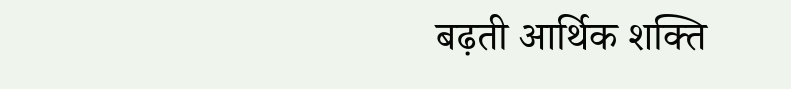बढ़ती आर्थिक शक्ति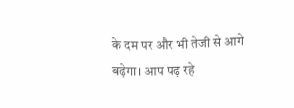के दम पर और भी तेजी से आगे बढ़ेगा। आप पढ़ रहे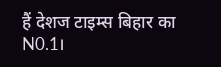हैं देशज टाइम्स बिहार का N0.1।